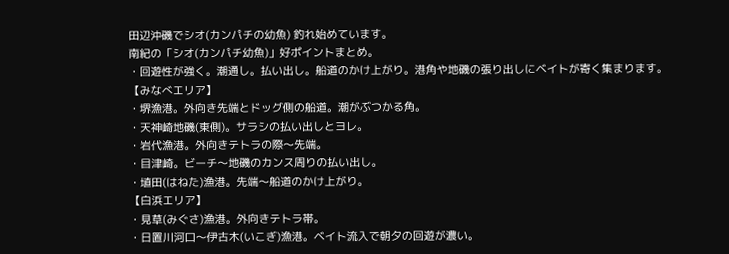田辺沖磯でシオ(カンパチの幼魚) 釣れ始めています。
南紀の「シオ(カンパチ幼魚)」好ポイントまとめ。
・回遊性が強く。潮通し。払い出し。船道のかけ上がり。港角や地磯の張り出しにベイトが寄く集まります。
【みなべエリア】
・堺漁港。外向き先端とドッグ側の船道。潮がぶつかる角。
・天神崎地磯(東側)。サラシの払い出しとヨレ。
・岩代漁港。外向きテトラの際〜先端。
・目津崎。ビーチ〜地磯のカンス周りの払い出し。
・埴田(はねた)漁港。先端〜船道のかけ上がり。
【白浜エリア】
・見草(みぐさ)漁港。外向きテトラ帯。
・日置川河口〜伊古木(いこぎ)漁港。ベイト流入で朝夕の回遊が濃い。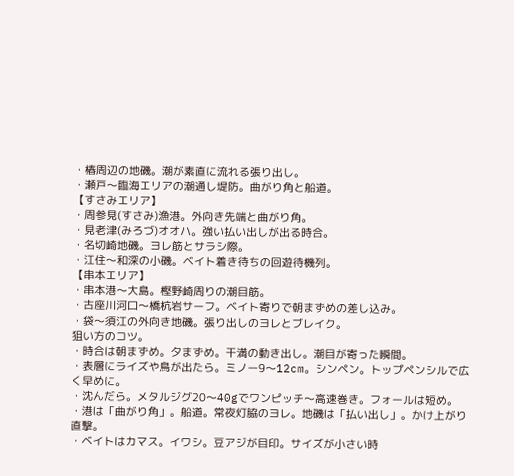・椿周辺の地磯。潮が素直に流れる張り出し。
・瀬戸〜臨海エリアの潮通し堤防。曲がり角と船道。
【すさみエリア】
・周参見(すさみ)漁港。外向き先端と曲がり角。
・見老津(みろづ)オオハ。強い払い出しが出る時合。
・名切崎地磯。ヨレ筋とサラシ際。
・江住〜和深の小磯。ベイト着き待ちの回遊待機列。
【串本エリア】
・串本港〜大島。樫野崎周りの潮目筋。
・古座川河口〜橋杭岩サーフ。ベイト寄りで朝まずめの差し込み。
・袋〜須江の外向き地磯。張り出しのヨレとブレイク。
狙い方のコツ。
・時合は朝まずめ。夕まずめ。干満の動き出し。潮目が寄った瞬間。
・表層にライズや鳥が出たら。ミノー9〜12cm。シンペン。トップペンシルで広く早めに。
・沈んだら。メタルジグ20〜40gでワンピッチ〜高速巻き。フォールは短め。
・港は「曲がり角」。船道。常夜灯脇のヨレ。地磯は「払い出し」。かけ上がり直撃。
・ベイトはカマス。イワシ。豆アジが目印。サイズが小さい時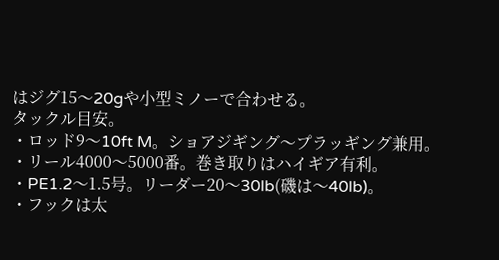はジグ15〜20gや小型ミノーで合わせる。
タックル目安。
・ロッド9〜10ft M。ショアジギング〜プラッギング兼用。
・リール4000〜5000番。巻き取りはハイギア有利。
・PE1.2〜1.5号。リーダー20〜30lb(磯は〜40lb)。
・フックは太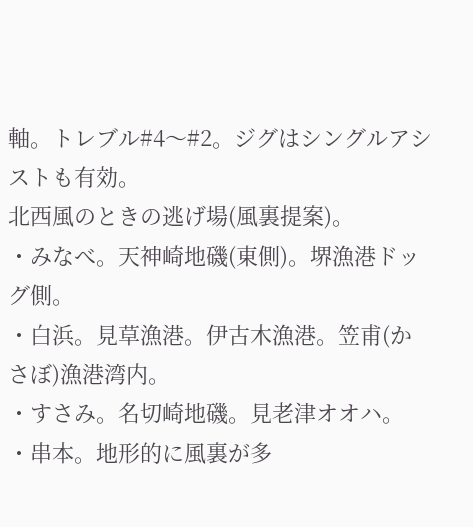軸。トレブル#4〜#2。ジグはシングルアシストも有効。
北西風のときの逃げ場(風裏提案)。
・みなべ。天神崎地磯(東側)。堺漁港ドッグ側。
・白浜。見草漁港。伊古木漁港。笠甫(かさぼ)漁港湾内。
・すさみ。名切崎地磯。見老津オオハ。
・串本。地形的に風裏が多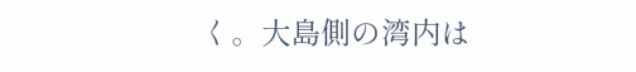く。大島側の湾内は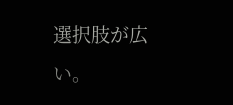選択肢が広い。